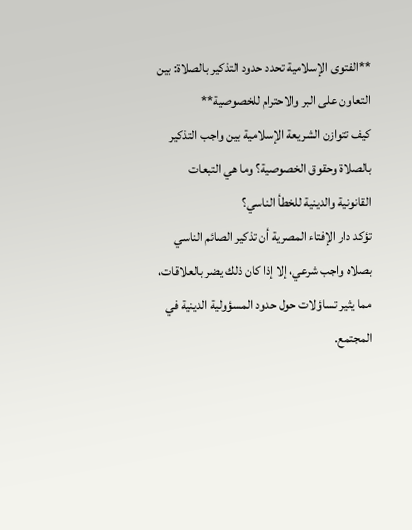**الفتوى الإسلامية تحدد حدود التذكير بالصلاة: بين التعاون على البر والاحترام للخصوصية**
كيف تتوازن الشريعة الإسلامية بين واجب التذكير بالصلاة وحقوق الخصوصية؟ وما هي التبعات القانونية والدينية للخطأ الناسي؟
تؤكد دار الإفتاء المصرية أن تذكير الصائم الناسي بصلاه واجب شرعي، إلا إذا كان ذلك يضر بالعلاقات، مما يثير تساؤلات حول حدود المسؤولية الدينية في المجتمع.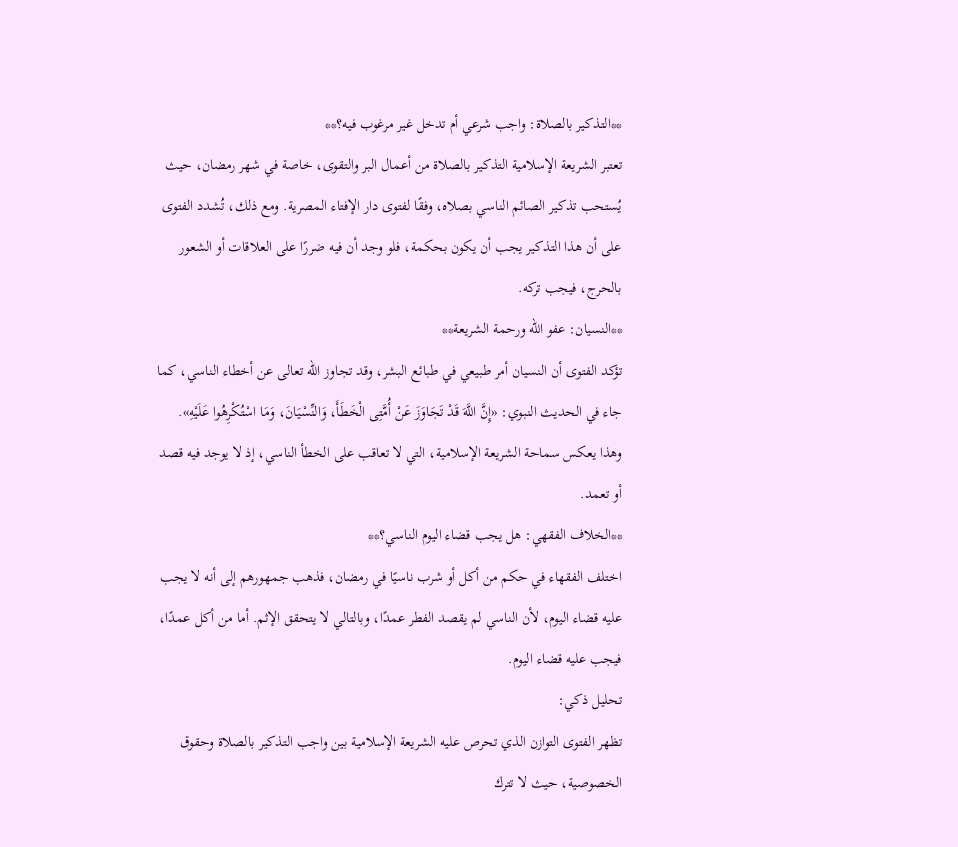**التذكير بالصلاة: واجب شرعي أم تدخل غير مرغوب فيه؟**
تعتبر الشريعة الإسلامية التذكير بالصلاة من أعمال البر والتقوى، خاصة في شهر رمضان، حيث يُستحب تذكير الصائم الناسي بصلاه، وفقًا لفتوى دار الإفتاء المصرية. ومع ذلك، تُشدد الفتوى على أن هذا التذكير يجب أن يكون بحكمة، فلو وجد أن فيه ضررًا على العلاقات أو الشعور بالحرج، فيجب تركه.
**النسيان: عفو الله ورحمة الشريعة**
تؤكد الفتوى أن النسيان أمر طبيعي في طبائع البشر، وقد تجاوز الله تعالى عن أخطاء الناسي، كما جاء في الحديث النبوي: «إِنَّ اللَّهَ قَدْ تَجَاوَزَ عَنْ أُمَّتِى الْخَطَأَ، وَالنِّسْيَانَ، وَمَا اسْتُكْرِهُوا عَلَيْهِ». وهذا يعكس سماحة الشريعة الإسلامية، التي لا تعاقب على الخطأ الناسي، إذ لا يوجد فيه قصد أو تعمد.
**الخلاف الفقهي: هل يجب قضاء اليوم الناسي؟**
اختلف الفقهاء في حكم من أكل أو شرب ناسيًا في رمضان، فذهب جمهورهم إلى أنه لا يجب عليه قضاء اليوم، لأن الناسي لم يقصد الفطر عمدًا، وبالتالي لا يتحقق الإثم. أما من أكل عمدًا، فيجب عليه قضاء اليوم.
تحليل ذكي:
تظهر الفتوى التوازن الذي تحرص عليه الشريعة الإسلامية بين واجب التذكير بالصلاة وحقوق الخصوصية، حيث لا تترك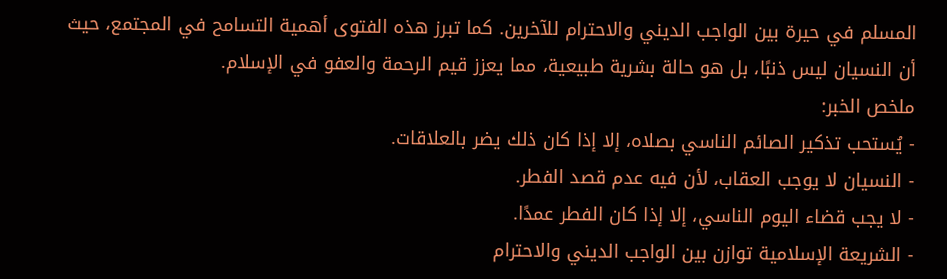المسلم في حيرة بين الواجب الديني والاحترام للآخرين. كما تبرز هذه الفتوى أهمية التسامح في المجتمع، حيث أن النسيان ليس ذنبًا، بل هو حالة بشرية طبيعية، مما يعزز قيم الرحمة والعفو في الإسلام.
ملخص الخبر:
- يُستحب تذكير الصائم الناسي بصلاه، إلا إذا كان ذلك يضر بالعلاقات.
- النسيان لا يوجب العقاب، لأن فيه عدم قصد الفطر.
- لا يجب قضاء اليوم الناسي، إلا إذا كان الفطر عمدًا.
- الشريعة الإسلامية توازن بين الواجب الديني والاحترام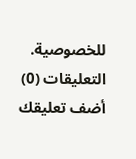للخصوصية.
التعليقات (0)
أضف تعليقك